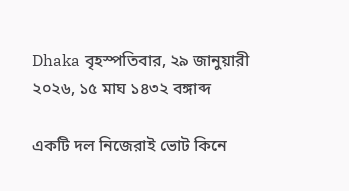Dhaka বৃহস্পতিবার, ২৯ জানুয়ারী ২০২৬, ১৫ মাঘ ১৪৩২ বঙ্গাব্দ

একটি দল নিজেরাই ভোট কিনে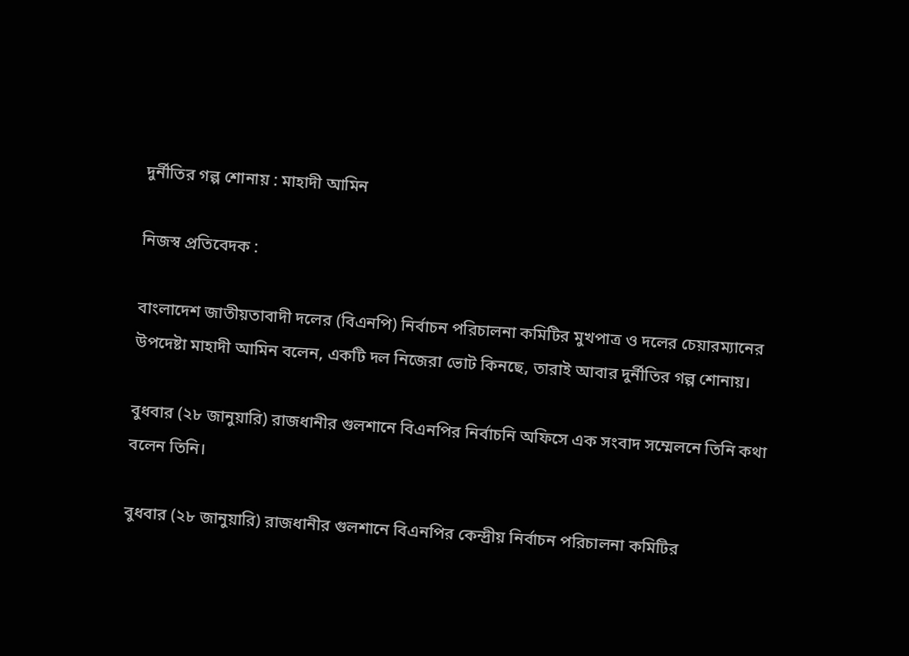দুর্নীতির গল্প শোনায় : মাহাদী আমিন

নিজস্ব প্রতিবেদক :

বাংলাদেশ জাতীয়তাবাদী দলের (বিএনপি) নির্বাচন পরিচালনা কমিটির মুখপাত্র ও দলের চেয়ারম্যানের উপদেষ্টা মাহাদী আমিন বলেন, একটি দল নিজেরা ভোট কিনছে, তারাই আবার দুর্নীতির গল্প শোনায়।

বুধবার (২৮ জানুয়ারি) রাজধানীর গুলশানে বিএনপির নির্বাচনি অফিসে এক সংবাদ সম্মেলনে তিনি কথা বলেন তিনি।

বুধবার (২৮ জানুয়ারি) রাজধানীর গুলশানে বিএনপির কেন্দ্রীয় নির্বাচন পরিচালনা কমিটির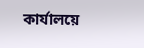কার্যালয়ে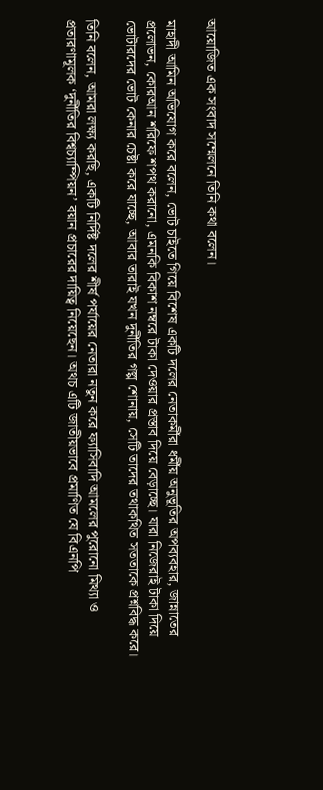আয়োজিত এক সংবাদ সম্মেলনে তিনি কথা বলেন।

মাহাদী আমিন অভিযোগ করে বলেন, ভোট চাইতে গিয়ে বিশেষ একটি দলের নেতাকর্মীরা ধর্মীয় অনুভূতির অপব্যবহার, জান্নাতের প্রলোভন, কোরআন শরিফে শপথ করানো, এমনকি বিকাশ নম্বরে টাকা দেওয়ার প্রস্তাব দিয়ে বেড়াচ্ছে। যারা নিজেরাই টাকা দিয়ে ভোটারদের ভোট কেনার চেষ্টা করে যাচ্ছে, আবার তারাই যখন দুর্নীতির গল্প শোনায়, সেটি তাদের তথাকথিত সততাকে প্রশ্নবিদ্ধ করে।

তিনি বলেন, আমরা লক্ষ্য করছি, একটি নির্দিষ্ট দলের শীর্ষ পর্যায়ের নেতারা নতুন করে ফ্যাসিবাদি আমলের পুরোনো মিথ্যা ও প্রতারণামূলক ‘দুর্নীতির বিশ্বচ্যাম্পিয়ন’ বয়ান প্রচারের দায়িত্ব নিয়েছেন। অথচ এটি জাতীয়ভাবে প্রমাণিত যে বিএনপি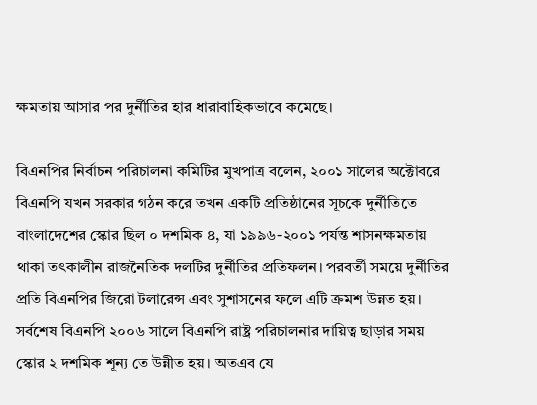ক্ষমতায় আসার পর দুর্নীতির হার ধারাবাহিকভাবে কমেছে।

বিএনপির নির্বাচন পরিচালনা কমিটির মুখপাত্র বলেন, ২০০১ সালের অক্টোবরে বিএনপি যখন সরকার গঠন করে তখন একটি প্রতিষ্ঠানের সূচকে দুর্নীতিতে বাংলাদেশের স্কোর ছিল ০ দশমিক ৪, যা ১৯৯৬-২০০১ পর্যন্ত শাসনক্ষমতায় থাকা তৎকালীন রাজনৈতিক দলটির দুর্নীতির প্রতিফলন। পরবর্তী সময়ে দুর্নীতির প্রতি বিএনপির জিরো টলারেন্স এবং সুশাসনের ফলে এটি ক্রমশ উন্নত হয়। সর্বশেষ বিএনপি ২০০৬ সালে বিএনপি রাষ্ট্র পরিচালনার দায়িত্ব ছাড়ার সময় স্কোর ২ দশমিক শূন্য তে উন্নীত হয়। অতএব যে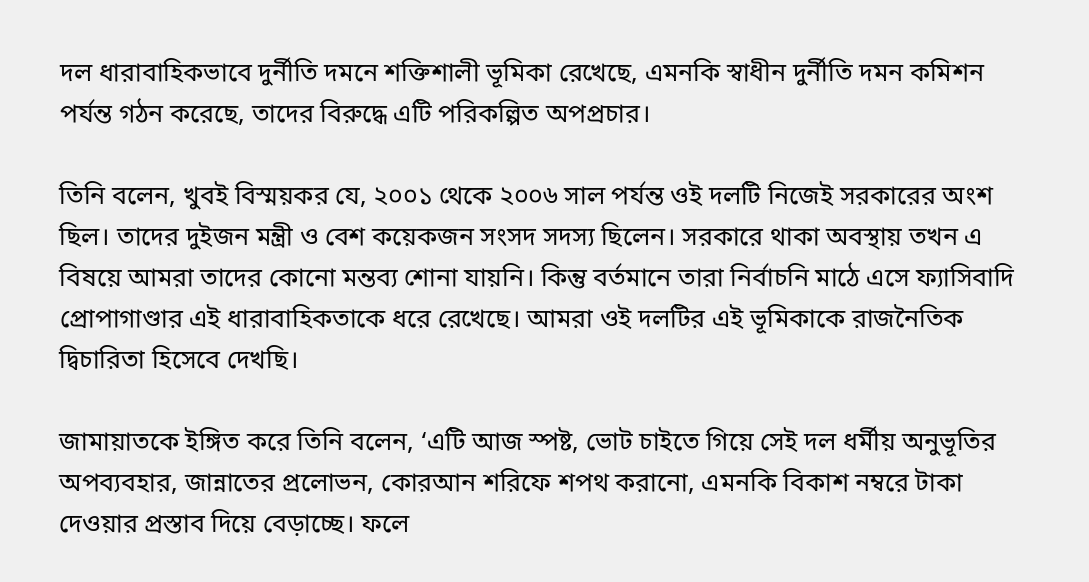দল ধারাবাহিকভাবে দুর্নীতি দমনে শক্তিশালী ভূমিকা রেখেছে, এমনকি স্বাধীন দুর্নীতি দমন কমিশন পর্যন্ত গঠন করেছে, তাদের বিরুদ্ধে এটি পরিকল্পিত অপপ্রচার।

তিনি বলেন, খুবই বিস্ময়কর যে, ২০০১ থেকে ২০০৬ সাল পর্যন্ত ওই দলটি নিজেই সরকারের অংশ ছিল। তাদের দুইজন মন্ত্রী ও বেশ কয়েকজন সংসদ সদস্য ছিলেন। সরকারে থাকা অবস্থায় তখন এ বিষয়ে আমরা তাদের কোনো মন্তব্য শোনা যায়নি। কিন্তু বর্তমানে তারা নির্বাচনি মাঠে এসে ফ্যাসিবাদি প্রোপাগাণ্ডার এই ধারাবাহিকতাকে ধরে রেখেছে। আমরা ওই দলটির এই ভূমিকাকে রাজনৈতিক দ্বিচারিতা হিসেবে দেখছি।

জামায়াতকে ইঙ্গিত করে তিনি বলেন, ‘এটি আজ স্পষ্ট, ভোট চাইতে গিয়ে সেই দল ধর্মীয় অনুভূতির অপব্যবহার, জান্নাতের প্রলোভন, কোরআন শরিফে শপথ করানো, এমনকি বিকাশ নম্বরে টাকা দেওয়ার প্রস্তাব দিয়ে বেড়াচ্ছে। ফলে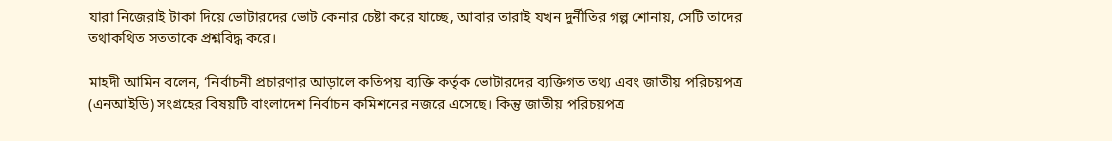যারা নিজেরাই টাকা দিয়ে ভোটারদের ভোট কেনার চেষ্টা করে যাচ্ছে, আবার তারাই যখন দুর্নীতির গল্প শোনায়, সেটি তাদের তথাকথিত সততাকে প্রশ্নবিদ্ধ করে।

মাহদী আমিন বলেন, ‘নির্বাচনী প্রচারণার আড়ালে কতিপয় ব্যক্তি কর্তৃক ভোটারদের ব্যক্তিগত তথ্য এবং জাতীয় পরিচয়পত্র (এনআইডি) সংগ্রহের বিষয়টি বাংলাদেশ নির্বাচন কমিশনের নজরে এসেছে। কিন্তু জাতীয় পরিচয়পত্র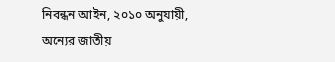নিবন্ধন আইন, ২০১০ অনুযায়ী, অন্যের জাতীয়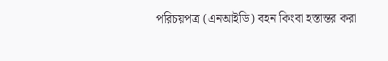পরিচয়পত্র (এনআইডি) বহন কিংবা হস্তান্তর করা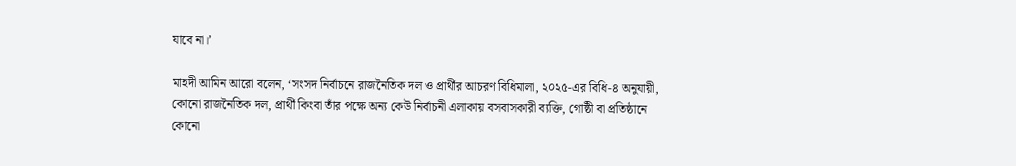যাবে না।’

মাহদী আমিন আরো বলেন, ‘সংসদ নির্বাচনে রাজনৈতিক দল ও প্রার্থীর আচরণ বিধিমালা, ২০২৫-এর বিধি-৪ অনুযায়ী, কোনো রাজনৈতিক দল, প্রার্থী কিংবা তাঁর পক্ষে অন্য কেউ নির্বাচনী এলাকায় বসবাসকারী ব্যক্তি, গোষ্ঠী বা প্রতিষ্ঠানে কোনো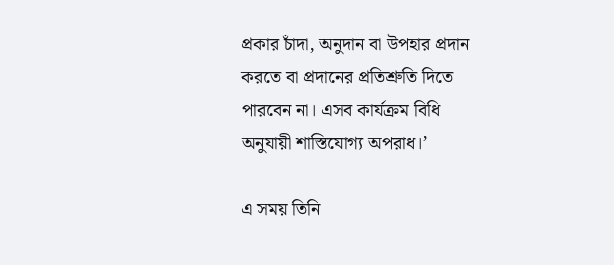প্রকার চাঁদা, অনুদান বা উপহার প্রদান করতে বা প্রদানের প্রতিশ্রুতি দিতে পারবেন না। এসব কার্যক্রম বিধি অনুযায়ী শাস্তিযোগ্য অপরাধ।’

এ সময় তিনি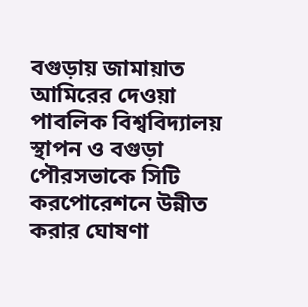বগুড়ায় জামায়াত আমিরের দেওয়া পাবলিক বিশ্ববিদ্যালয় স্থাপন ও বগুড়া পৌরসভাকে সিটি করপোরেশনে উন্নীত করার ঘোষণা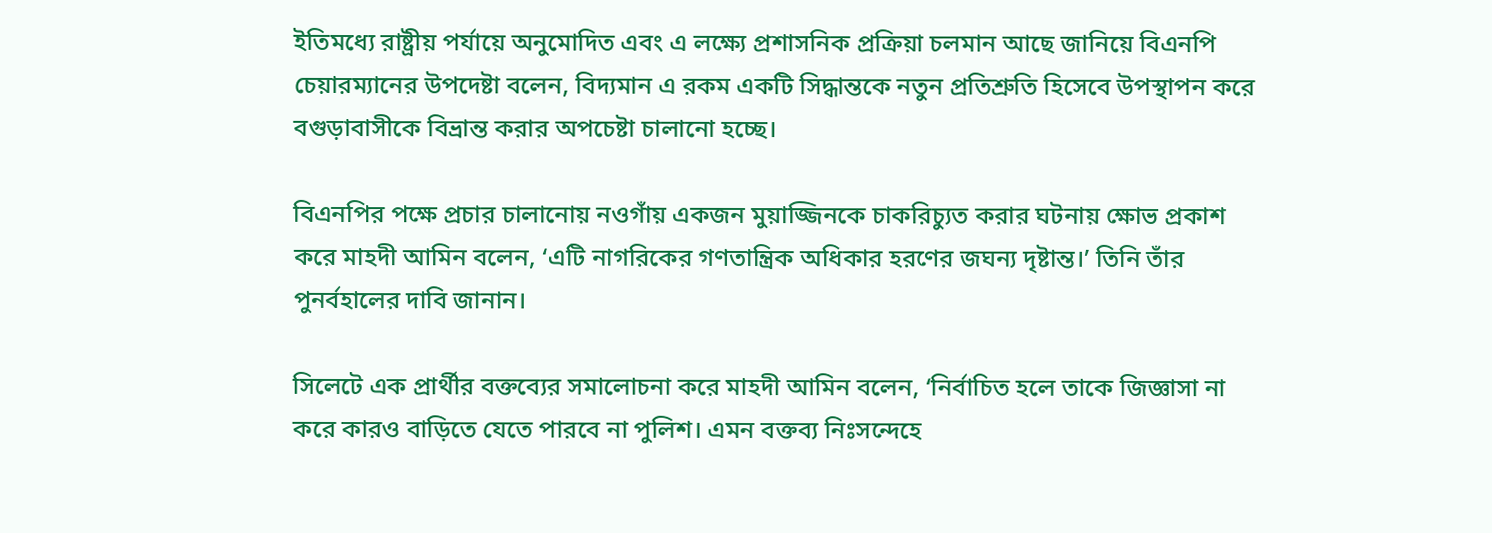ইতিমধ্যে রাষ্ট্রীয় পর্যায়ে অনুমোদিত এবং এ লক্ষ্যে প্রশাসনিক প্রক্রিয়া চলমান আছে জানিয়ে বিএনপি চেয়ারম্যানের উপদেষ্টা বলেন, বিদ্যমান এ রকম একটি সিদ্ধান্তকে নতুন প্রতিশ্রুতি হিসেবে উপস্থাপন করে বগুড়াবাসীকে বিভ্রান্ত করার অপচেষ্টা চালানো হচ্ছে।

বিএনপির পক্ষে প্রচার চালানোয় নওগাঁয় একজন মুয়াজ্জিনকে চাকরিচ্যুত করার ঘটনায় ক্ষোভ প্রকাশ করে মাহদী আমিন বলেন, ‘এটি নাগরিকের গণতান্ত্রিক অধিকার হরণের জঘন্য দৃষ্টান্ত।’ তিনি তাঁর পুনর্বহালের দাবি জানান।

সিলেটে এক প্রার্থীর বক্তব্যের সমালোচনা করে মাহদী আমিন বলেন, ‘নির্বাচিত হলে তাকে জিজ্ঞাসা না করে কারও বাড়িতে যেতে পারবে না পুলিশ। এমন বক্তব্য নিঃসন্দেহে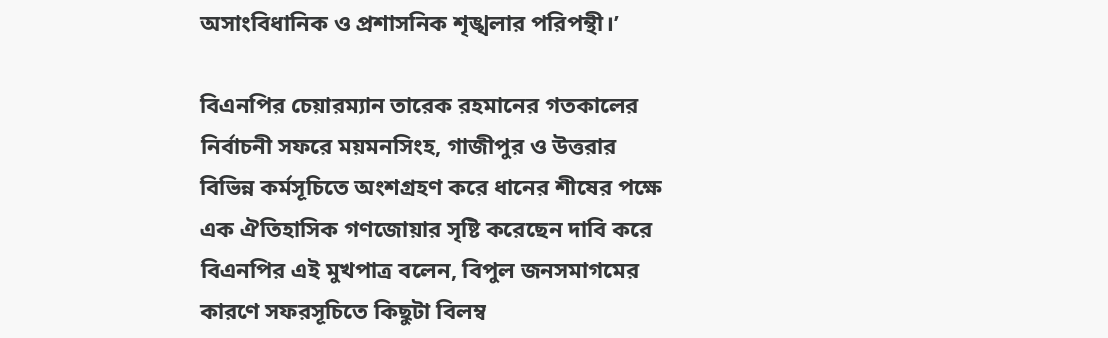অসাংবিধানিক ও প্রশাসনিক শৃঙ্খলার পরিপন্থী।’

বিএনপির চেয়ারম্যান তারেক রহমানের গতকালের নির্বাচনী সফরে ময়মনসিংহ, গাজীপুর ও উত্তরার বিভিন্ন কর্মসূচিতে অংশগ্রহণ করে ধানের শীষের পক্ষে এক ঐতিহাসিক গণজোয়ার সৃষ্টি করেছেন দাবি করে বিএনপির এই মুখপাত্র বলেন, বিপুল জনসমাগমের কারণে সফরসূচিতে কিছুটা বিলম্ব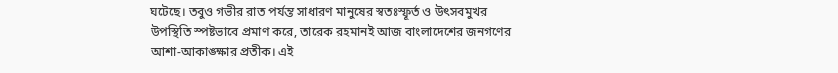ঘটেছে। তবুও গভীর রাত পর্যন্ত সাধারণ মানুষের স্বতঃস্ফূর্ত ও উৎসবমুখর উপস্থিতি স্পষ্টভাবে প্রমাণ করে, তারেক রহমানই আজ বাংলাদেশের জনগণের আশা-আকাঙ্ক্ষার প্রতীক। এই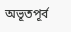অভূতপূর্ব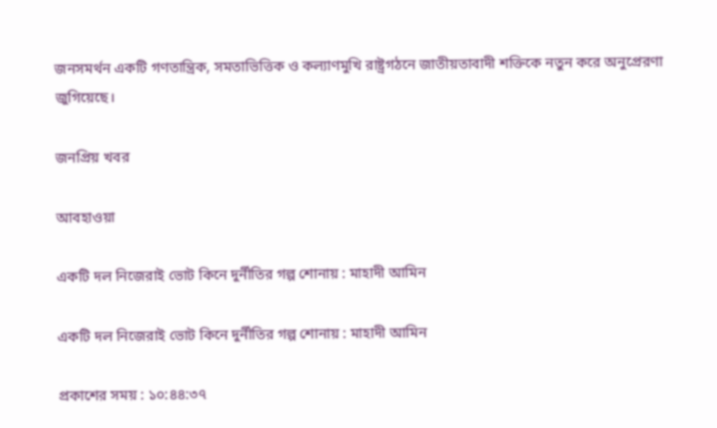জনসমর্থন একটি গণতান্ত্রিক, সমতাভিত্তিক ও কল্যাণমুখি রাষ্ট্রগঠনে জাতীয়তাবাদী শক্তিকে নতুন করে অনুপ্রেরণা জুগিয়েছে।

জনপ্রিয় খবর

আবহাওয়া

একটি দল নিজেরাই ভোট কিনে দুর্নীতির গল্প শোনায় : মাহাদী আমিন

একটি দল নিজেরাই ভোট কিনে দুর্নীতির গল্প শোনায় : মাহাদী আমিন

প্রকাশের সময় : ১০:৪৪:৩৭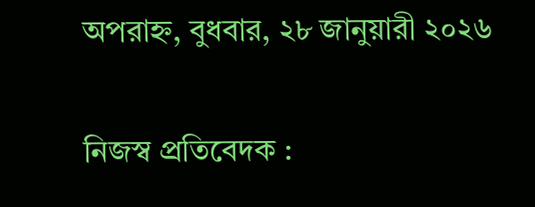অপরাহ্ন, বুধবার, ২৮ জানুয়ারী ২০২৬

নিজস্ব প্রতিবেদক :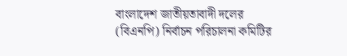বাংলাদেশ জাতীয়তাবাদী দলের (বিএনপি) নির্বাচন পরিচালনা কমিটির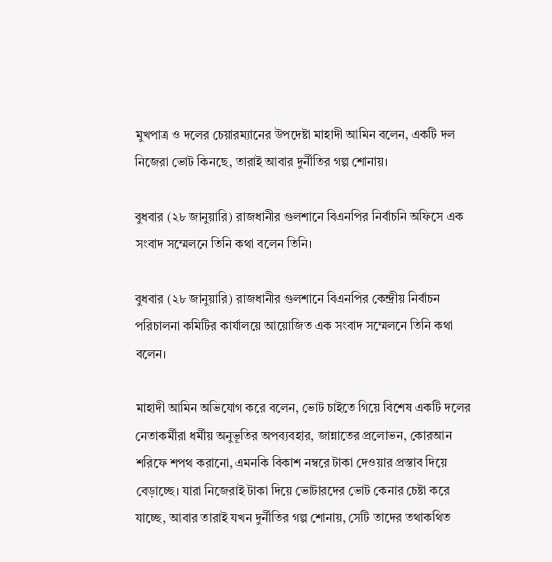মুখপাত্র ও দলের চেয়ারম্যানের উপদেষ্টা মাহাদী আমিন বলেন, একটি দল নিজেরা ভোট কিনছে, তারাই আবার দুর্নীতির গল্প শোনায়।

বুধবার (২৮ জানুয়ারি) রাজধানীর গুলশানে বিএনপির নির্বাচনি অফিসে এক সংবাদ সম্মেলনে তিনি কথা বলেন তিনি।

বুধবার (২৮ জানুয়ারি) রাজধানীর গুলশানে বিএনপির কেন্দ্রীয় নির্বাচন পরিচালনা কমিটির কার্যালয়ে আয়োজিত এক সংবাদ সম্মেলনে তিনি কথা বলেন।

মাহাদী আমিন অভিযোগ করে বলেন, ভোট চাইতে গিয়ে বিশেষ একটি দলের নেতাকর্মীরা ধর্মীয় অনুভূতির অপব্যবহার, জান্নাতের প্রলোভন, কোরআন শরিফে শপথ করানো, এমনকি বিকাশ নম্বরে টাকা দেওয়ার প্রস্তাব দিয়ে বেড়াচ্ছে। যারা নিজেরাই টাকা দিয়ে ভোটারদের ভোট কেনার চেষ্টা করে যাচ্ছে, আবার তারাই যখন দুর্নীতির গল্প শোনায়, সেটি তাদের তথাকথিত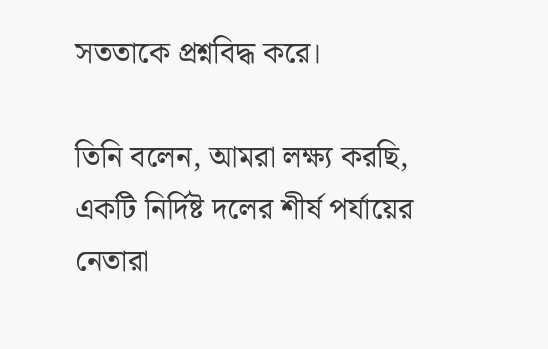সততাকে প্রশ্নবিদ্ধ করে।

তিনি বলেন, আমরা লক্ষ্য করছি, একটি নির্দিষ্ট দলের শীর্ষ পর্যায়ের নেতারা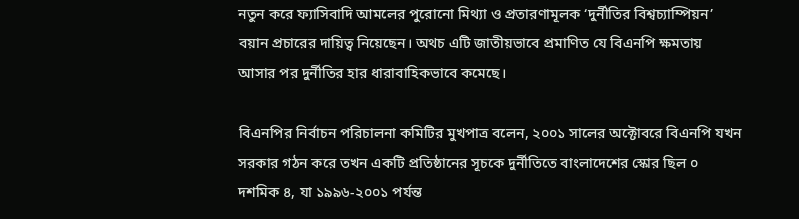নতুন করে ফ্যাসিবাদি আমলের পুরোনো মিথ্যা ও প্রতারণামূলক ‘দুর্নীতির বিশ্বচ্যাম্পিয়ন’ বয়ান প্রচারের দায়িত্ব নিয়েছেন। অথচ এটি জাতীয়ভাবে প্রমাণিত যে বিএনপি ক্ষমতায় আসার পর দুর্নীতির হার ধারাবাহিকভাবে কমেছে।

বিএনপির নির্বাচন পরিচালনা কমিটির মুখপাত্র বলেন, ২০০১ সালের অক্টোবরে বিএনপি যখন সরকার গঠন করে তখন একটি প্রতিষ্ঠানের সূচকে দুর্নীতিতে বাংলাদেশের স্কোর ছিল ০ দশমিক ৪, যা ১৯৯৬-২০০১ পর্যন্ত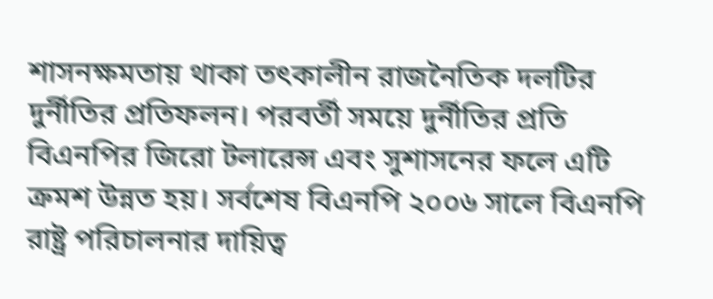শাসনক্ষমতায় থাকা তৎকালীন রাজনৈতিক দলটির দুর্নীতির প্রতিফলন। পরবর্তী সময়ে দুর্নীতির প্রতি বিএনপির জিরো টলারেন্স এবং সুশাসনের ফলে এটি ক্রমশ উন্নত হয়। সর্বশেষ বিএনপি ২০০৬ সালে বিএনপি রাষ্ট্র পরিচালনার দায়িত্ব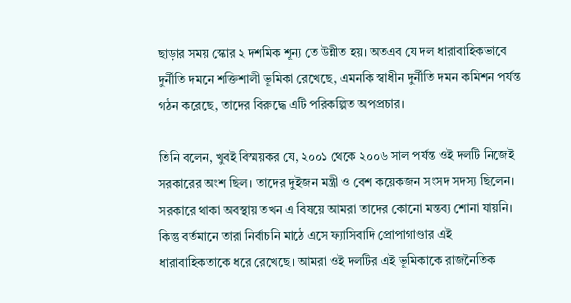ছাড়ার সময় স্কোর ২ দশমিক শূন্য তে উন্নীত হয়। অতএব যে দল ধারাবাহিকভাবে দুর্নীতি দমনে শক্তিশালী ভূমিকা রেখেছে, এমনকি স্বাধীন দুর্নীতি দমন কমিশন পর্যন্ত গঠন করেছে, তাদের বিরুদ্ধে এটি পরিকল্পিত অপপ্রচার।

তিনি বলেন, খুবই বিস্ময়কর যে, ২০০১ থেকে ২০০৬ সাল পর্যন্ত ওই দলটি নিজেই সরকারের অংশ ছিল। তাদের দুইজন মন্ত্রী ও বেশ কয়েকজন সংসদ সদস্য ছিলেন। সরকারে থাকা অবস্থায় তখন এ বিষয়ে আমরা তাদের কোনো মন্তব্য শোনা যায়নি। কিন্তু বর্তমানে তারা নির্বাচনি মাঠে এসে ফ্যাসিবাদি প্রোপাগাণ্ডার এই ধারাবাহিকতাকে ধরে রেখেছে। আমরা ওই দলটির এই ভূমিকাকে রাজনৈতিক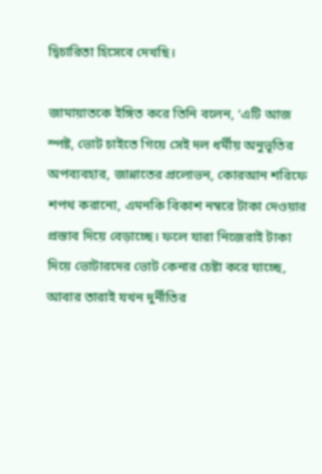দ্বিচারিতা হিসেবে দেখছি।

জামায়াতকে ইঙ্গিত করে তিনি বলেন, ‘এটি আজ স্পষ্ট, ভোট চাইতে গিয়ে সেই দল ধর্মীয় অনুভূতির অপব্যবহার, জান্নাতের প্রলোভন, কোরআন শরিফে শপথ করানো, এমনকি বিকাশ নম্বরে টাকা দেওয়ার প্রস্তাব দিয়ে বেড়াচ্ছে। ফলে যারা নিজেরাই টাকা দিয়ে ভোটারদের ভোট কেনার চেষ্টা করে যাচ্ছে, আবার তারাই যখন দুর্নীতির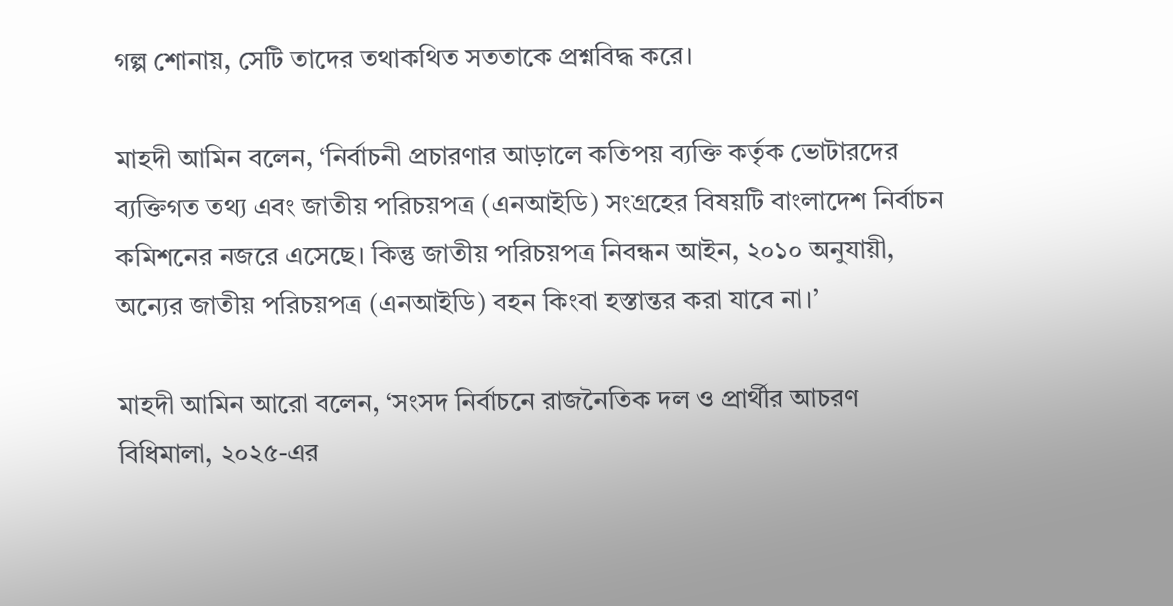গল্প শোনায়, সেটি তাদের তথাকথিত সততাকে প্রশ্নবিদ্ধ করে।

মাহদী আমিন বলেন, ‘নির্বাচনী প্রচারণার আড়ালে কতিপয় ব্যক্তি কর্তৃক ভোটারদের ব্যক্তিগত তথ্য এবং জাতীয় পরিচয়পত্র (এনআইডি) সংগ্রহের বিষয়টি বাংলাদেশ নির্বাচন কমিশনের নজরে এসেছে। কিন্তু জাতীয় পরিচয়পত্র নিবন্ধন আইন, ২০১০ অনুযায়ী, অন্যের জাতীয় পরিচয়পত্র (এনআইডি) বহন কিংবা হস্তান্তর করা যাবে না।’

মাহদী আমিন আরো বলেন, ‘সংসদ নির্বাচনে রাজনৈতিক দল ও প্রার্থীর আচরণ বিধিমালা, ২০২৫-এর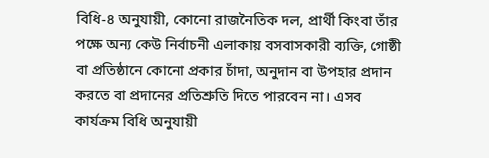বিধি-৪ অনুযায়ী, কোনো রাজনৈতিক দল, প্রার্থী কিংবা তাঁর পক্ষে অন্য কেউ নির্বাচনী এলাকায় বসবাসকারী ব্যক্তি, গোষ্ঠী বা প্রতিষ্ঠানে কোনো প্রকার চাঁদা, অনুদান বা উপহার প্রদান করতে বা প্রদানের প্রতিশ্রুতি দিতে পারবেন না। এসব কার্যক্রম বিধি অনুযায়ী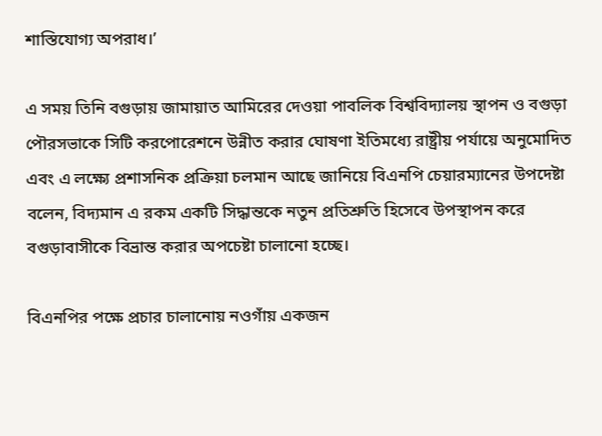শাস্তিযোগ্য অপরাধ।’

এ সময় তিনি বগুড়ায় জামায়াত আমিরের দেওয়া পাবলিক বিশ্ববিদ্যালয় স্থাপন ও বগুড়া পৌরসভাকে সিটি করপোরেশনে উন্নীত করার ঘোষণা ইতিমধ্যে রাষ্ট্রীয় পর্যায়ে অনুমোদিত এবং এ লক্ষ্যে প্রশাসনিক প্রক্রিয়া চলমান আছে জানিয়ে বিএনপি চেয়ারম্যানের উপদেষ্টা বলেন, বিদ্যমান এ রকম একটি সিদ্ধান্তকে নতুন প্রতিশ্রুতি হিসেবে উপস্থাপন করে বগুড়াবাসীকে বিভ্রান্ত করার অপচেষ্টা চালানো হচ্ছে।

বিএনপির পক্ষে প্রচার চালানোয় নওগাঁয় একজন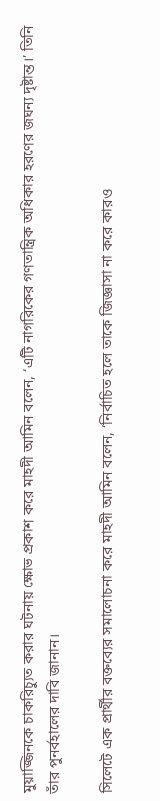মুয়াজ্জিনকে চাকরিচ্যুত করার ঘটনায় ক্ষোভ প্রকাশ করে মাহদী আমিন বলেন, ‘এটি নাগরিকের গণতান্ত্রিক অধিকার হরণের জঘন্য দৃষ্টান্ত।’ তিনি তাঁর পুনর্বহালের দাবি জানান।

সিলেটে এক প্রার্থীর বক্তব্যের সমালোচনা করে মাহদী আমিন বলেন, ‘নির্বাচিত হলে তাকে জিজ্ঞাসা না করে কারও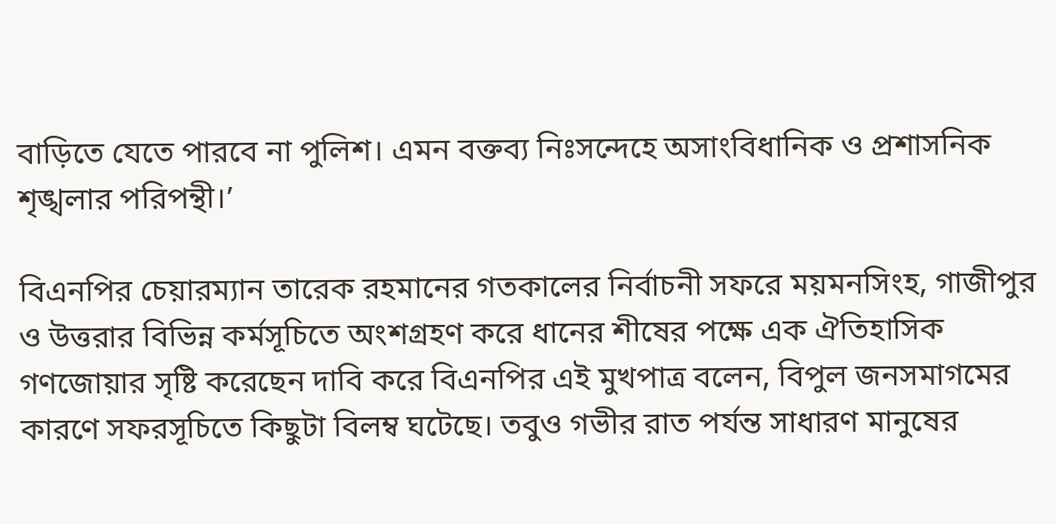বাড়িতে যেতে পারবে না পুলিশ। এমন বক্তব্য নিঃসন্দেহে অসাংবিধানিক ও প্রশাসনিক শৃঙ্খলার পরিপন্থী।’

বিএনপির চেয়ারম্যান তারেক রহমানের গতকালের নির্বাচনী সফরে ময়মনসিংহ, গাজীপুর ও উত্তরার বিভিন্ন কর্মসূচিতে অংশগ্রহণ করে ধানের শীষের পক্ষে এক ঐতিহাসিক গণজোয়ার সৃষ্টি করেছেন দাবি করে বিএনপির এই মুখপাত্র বলেন, বিপুল জনসমাগমের কারণে সফরসূচিতে কিছুটা বিলম্ব ঘটেছে। তবুও গভীর রাত পর্যন্ত সাধারণ মানুষের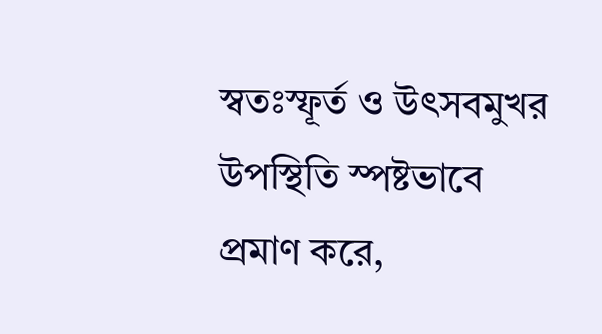স্বতঃস্ফূর্ত ও উৎসবমুখর উপস্থিতি স্পষ্টভাবে প্রমাণ করে,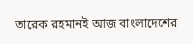তারেক রহমানই আজ বাংলাদেশের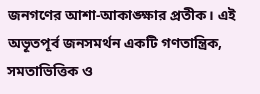জনগণের আশা-আকাঙ্ক্ষার প্রতীক। এই অভূতপূর্ব জনসমর্থন একটি গণতান্ত্রিক, সমতাভিত্তিক ও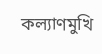কল্যাণমুখি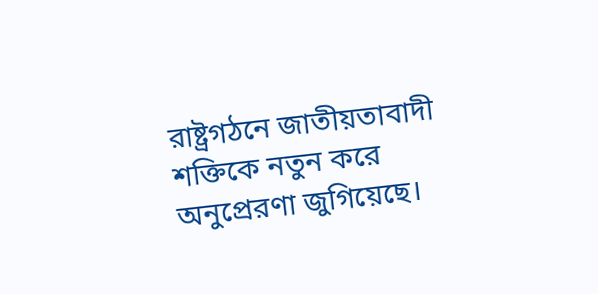রাষ্ট্রগঠনে জাতীয়তাবাদী শক্তিকে নতুন করে অনুপ্রেরণা জুগিয়েছে।